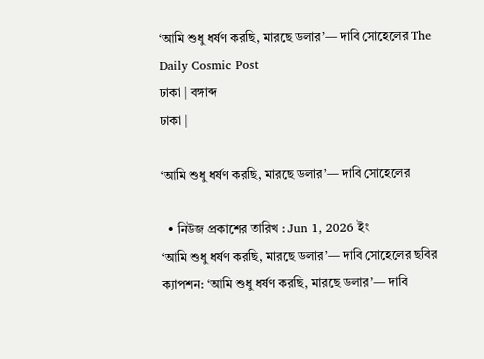‘আমি শুধু ধর্ষণ করছি, মারছে ডলার’— দাবি সোহেলের The Daily Cosmic Post
ঢাকা | বঙ্গাব্দ
ঢাকা |

‘আমি শুধু ধর্ষণ করছি, মারছে ডলার’— দাবি সোহেলের

  • নিউজ প্রকাশের তারিখ : Jun 1, 2026 ইং
‘আমি শুধু ধর্ষণ করছি, মারছে ডলার’— দাবি সোহেলের ছবির ক্যাপশন: ‘আমি শুধু ধর্ষণ করছি, মারছে ডলার’— দাবি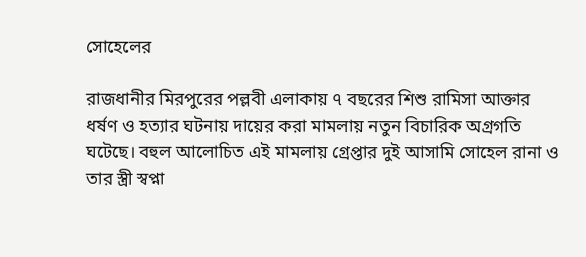সোহেলের

রাজধানীর মিরপুরের পল্লবী এলাকায় ৭ বছরের শিশু রামিসা আক্তার ধর্ষণ ও হত্যার ঘটনায় দায়ের করা মামলায় নতুন বিচারিক অগ্রগতি ঘটেছে। বহুল আলোচিত এই মামলায় গ্রেপ্তার দুই আসামি সোহেল রানা ও তার স্ত্রী স্বপ্না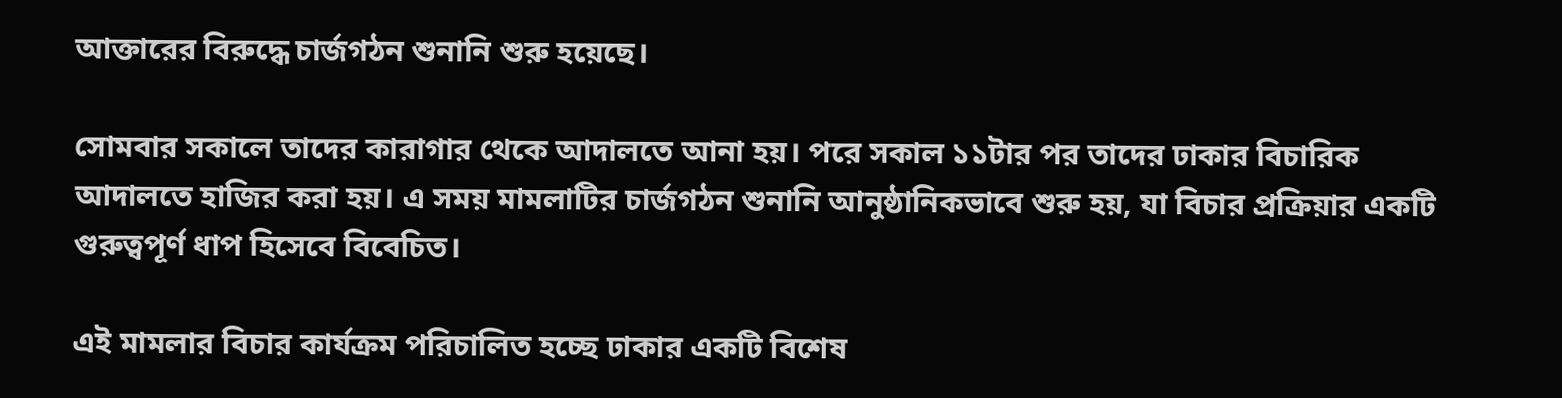আক্তারের বিরুদ্ধে চার্জগঠন শুনানি শুরু হয়েছে।

সোমবার সকালে তাদের কারাগার থেকে আদালতে আনা হয়। পরে সকাল ১১টার পর তাদের ঢাকার বিচারিক আদালতে হাজির করা হয়। এ সময় মামলাটির চার্জগঠন শুনানি আনুষ্ঠানিকভাবে শুরু হয়, যা বিচার প্রক্রিয়ার একটি গুরুত্বপূর্ণ ধাপ হিসেবে বিবেচিত।

এই মামলার বিচার কার্যক্রম পরিচালিত হচ্ছে ঢাকার একটি বিশেষ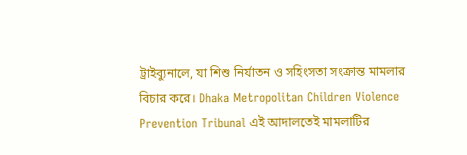ট্রাইব্যুনালে, যা শিশু নির্যাতন ও সহিংসতা সংক্রান্ত মামলার বিচার করে। Dhaka Metropolitan Children Violence Prevention Tribunal এই আদালতেই মামলাটির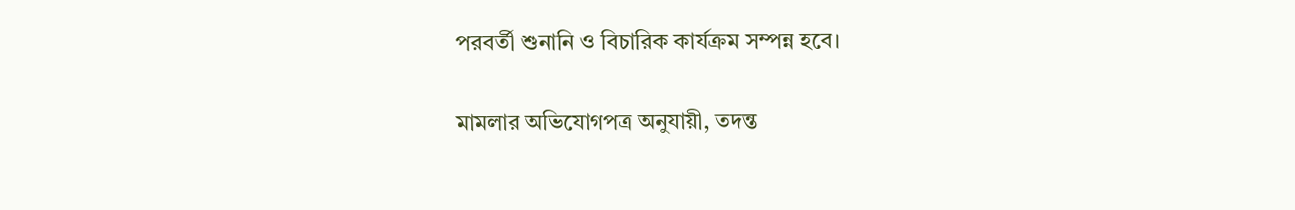পরবর্তী শুনানি ও বিচারিক কার্যক্রম সম্পন্ন হবে।

মামলার অভিযোগপত্র অনুযায়ী, তদন্ত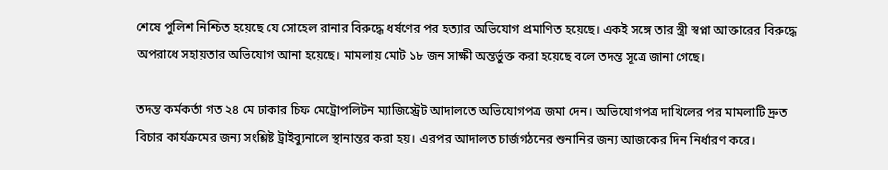শেষে পুলিশ নিশ্চিত হয়েছে যে সোহেল রানার বিরুদ্ধে ধর্ষণের পর হত্যার অভিযোগ প্রমাণিত হয়েছে। একই সঙ্গে তার স্ত্রী স্বপ্না আক্তারের বিরুদ্ধে অপরাধে সহায়তার অভিযোগ আনা হয়েছে। মামলায় মোট ১৮ জন সাক্ষী অন্তর্ভুক্ত করা হয়েছে বলে তদন্ত সূত্রে জানা গেছে।

তদন্ত কর্মকর্তা গত ২৪ মে ঢাকার চিফ মেট্রোপলিটন ম্যাজিস্ট্রেট আদালতে অভিযোগপত্র জমা দেন। অভিযোগপত্র দাখিলের পর মামলাটি দ্রুত বিচার কার্যক্রমের জন্য সংশ্লিষ্ট ট্রাইব্যুনালে স্থানান্তর করা হয়। এরপর আদালত চার্জগঠনের শুনানির জন্য আজকের দিন নির্ধারণ করে।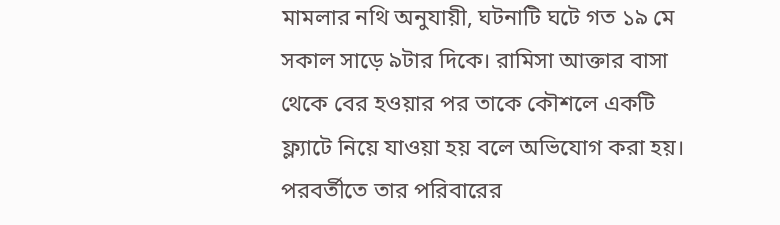মামলার নথি অনুযায়ী, ঘটনাটি ঘটে গত ১৯ মে সকাল সাড়ে ৯টার দিকে। রামিসা আক্তার বাসা থেকে বের হওয়ার পর তাকে কৌশলে একটি ফ্ল্যাটে নিয়ে যাওয়া হয় বলে অভিযোগ করা হয়। পরবর্তীতে তার পরিবারের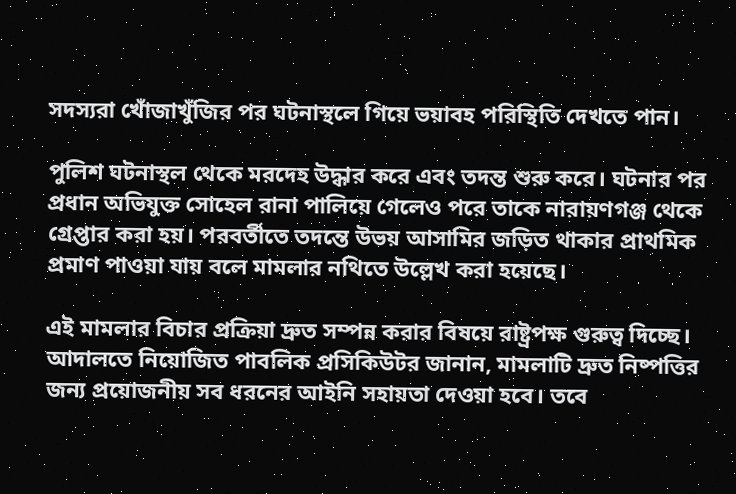সদস্যরা খোঁজাখুঁজির পর ঘটনাস্থলে গিয়ে ভয়াবহ পরিস্থিতি দেখতে পান।

পুলিশ ঘটনাস্থল থেকে মরদেহ উদ্ধার করে এবং তদন্ত শুরু করে। ঘটনার পর প্রধান অভিযুক্ত সোহেল রানা পালিয়ে গেলেও পরে তাকে নারায়ণগঞ্জ থেকে গ্রেপ্তার করা হয়। পরবর্তীতে তদন্তে উভয় আসামির জড়িত থাকার প্রাথমিক প্রমাণ পাওয়া যায় বলে মামলার নথিতে উল্লেখ করা হয়েছে।

এই মামলার বিচার প্রক্রিয়া দ্রুত সম্পন্ন করার বিষয়ে রাষ্ট্রপক্ষ গুরুত্ব দিচ্ছে। আদালতে নিয়োজিত পাবলিক প্রসিকিউটর জানান, মামলাটি দ্রুত নিষ্পত্তির জন্য প্রয়োজনীয় সব ধরনের আইনি সহায়তা দেওয়া হবে। তবে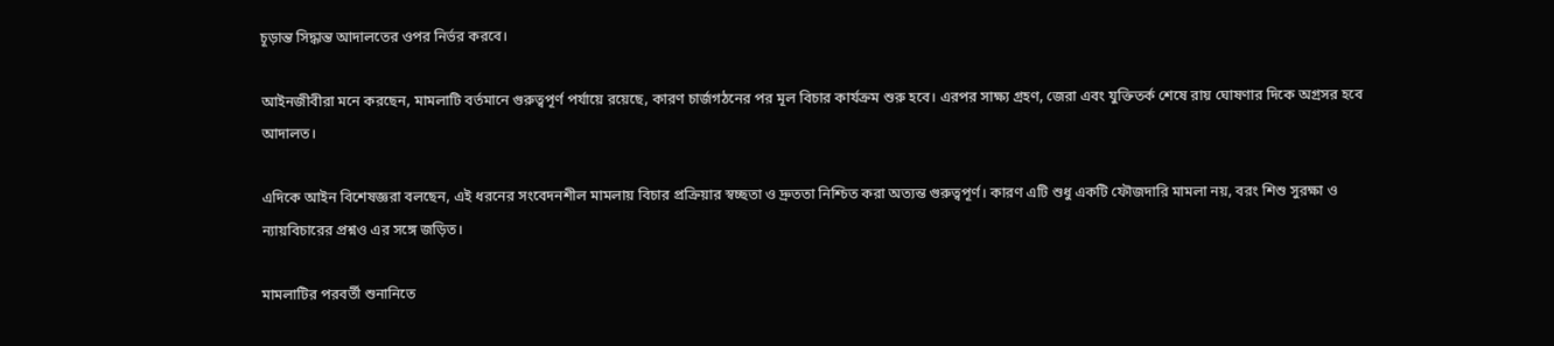চূড়ান্ত সিদ্ধান্ত আদালতের ওপর নির্ভর করবে।

আইনজীবীরা মনে করছেন, মামলাটি বর্তমানে গুরুত্বপূর্ণ পর্যায়ে রয়েছে, কারণ চার্জগঠনের পর মূল বিচার কার্যক্রম শুরু হবে। এরপর সাক্ষ্য গ্রহণ, জেরা এবং যুক্তিতর্ক শেষে রায় ঘোষণার দিকে অগ্রসর হবে আদালত।

এদিকে আইন বিশেষজ্ঞরা বলছেন, এই ধরনের সংবেদনশীল মামলায় বিচার প্রক্রিয়ার স্বচ্ছতা ও দ্রুততা নিশ্চিত করা অত্যন্ত গুরুত্বপূর্ণ। কারণ এটি শুধু একটি ফৌজদারি মামলা নয়, বরং শিশু সুরক্ষা ও ন্যায়বিচারের প্রশ্নও এর সঙ্গে জড়িত।

মামলাটির পরবর্তী শুনানিতে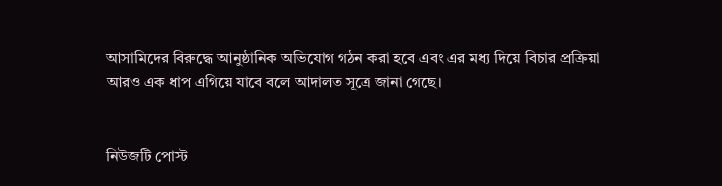আসামিদের বিরুদ্ধে আনুষ্ঠানিক অভিযোগ গঠন করা হবে এবং এর মধ্য দিয়ে বিচার প্রক্রিয়া আরও এক ধাপ এগিয়ে যাবে বলে আদালত সূত্রে জানা গেছে।


নিউজটি পোস্ট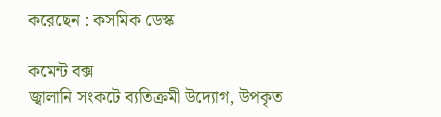করেছেন : কসমিক ডেস্ক

কমেন্ট বক্স
জ্বালানি সংকটে ব্যতিক্রমী উদ্যোগ, উপকৃত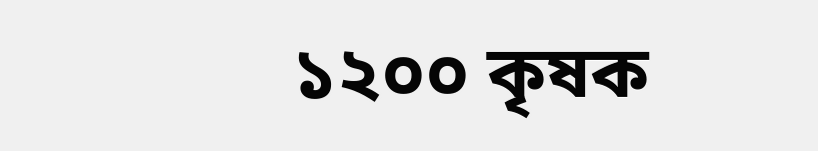১২০০ কৃষক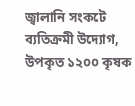জ্বালানি সংকটে ব্যতিক্রমী উদ্যোগ, উপকৃত ১২০০ কৃষক